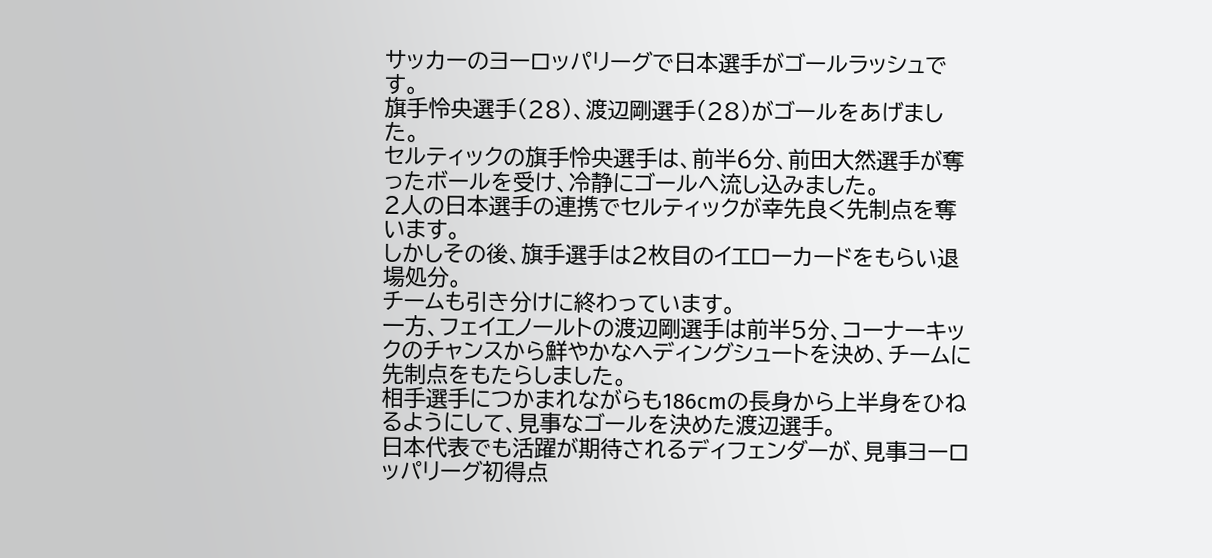サッカーのヨーロッパリーグで日本選手がゴールラッシュです。
旗手怜央選手(28)、渡辺剛選手(28)がゴールをあげました。
セルティックの旗手怜央選手は、前半6分、前田大然選手が奪ったボールを受け、冷静にゴールへ流し込みました。
2人の日本選手の連携でセルティックが幸先良く先制点を奪います。
しかしその後、旗手選手は2枚目のイエローカードをもらい退場処分。
チームも引き分けに終わっています。
一方、フェイエノールトの渡辺剛選手は前半5分、コーナーキックのチャンスから鮮やかなヘディングシュートを決め、チームに先制点をもたらしました。
相手選手につかまれながらも186cmの長身から上半身をひねるようにして、見事なゴールを決めた渡辺選手。
日本代表でも活躍が期待されるディフェンダーが、見事ヨーロッパリーグ初得点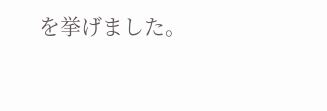を挙げました。